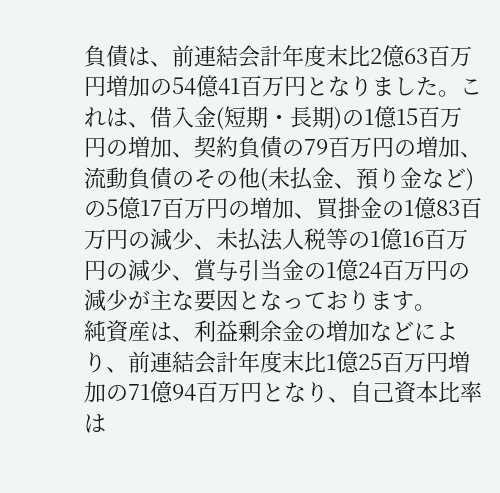負債は、前連結会計年度末比2億63百万円増加の54億41百万円となりました。これは、借入金(短期・長期)の1億15百万円の増加、契約負債の79百万円の増加、流動負債のその他(未払金、預り金など)の5億17百万円の増加、買掛金の1億83百万円の減少、未払法人税等の1億16百万円の減少、賞与引当金の1億24百万円の減少が主な要因となっております。
純資産は、利益剰余金の増加などにより、前連結会計年度末比1億25百万円増加の71億94百万円となり、自己資本比率は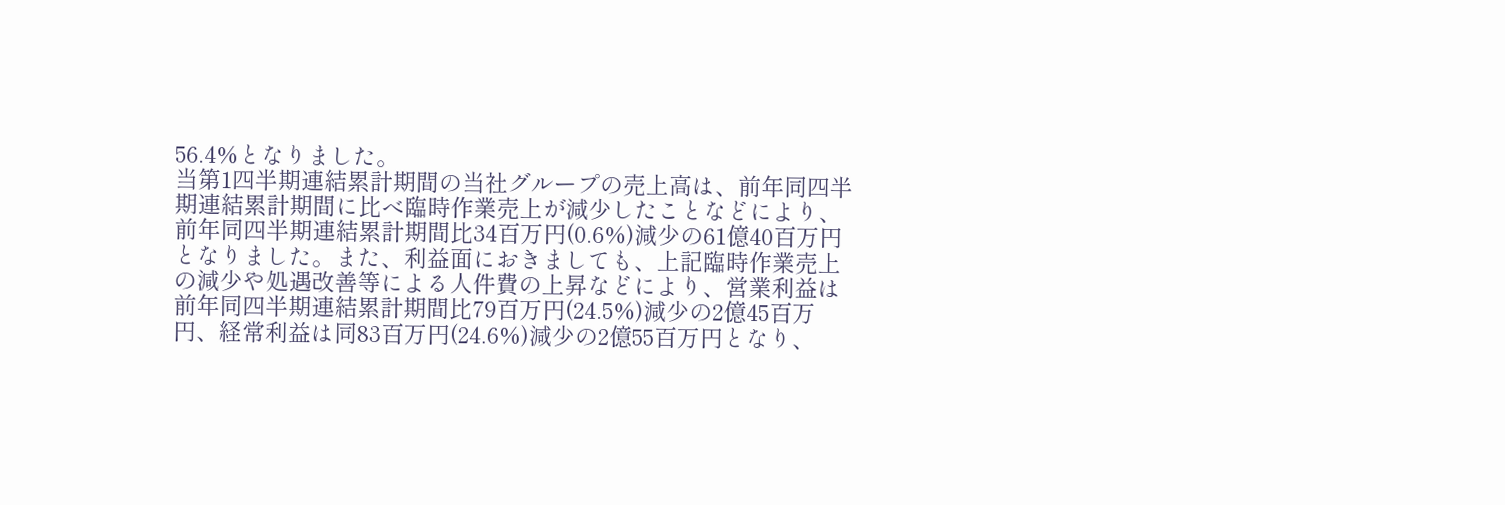56.4%となりました。
当第1四半期連結累計期間の当社グループの売上高は、前年同四半期連結累計期間に比べ臨時作業売上が減少したことなどにより、前年同四半期連結累計期間比34百万円(0.6%)減少の61億40百万円となりました。また、利益面におきましても、上記臨時作業売上の減少や処遇改善等による人件費の上昇などにより、営業利益は前年同四半期連結累計期間比79百万円(24.5%)減少の2億45百万円、経常利益は同83百万円(24.6%)減少の2億55百万円となり、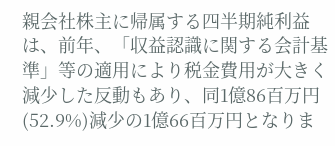親会社株主に帰属する四半期純利益は、前年、「収益認識に関する会計基準」等の適用により税金費用が大きく減少した反動もあり、同1億86百万円(52.9%)減少の1億66百万円となりま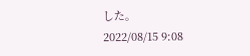した。
2022/08/15 9:08